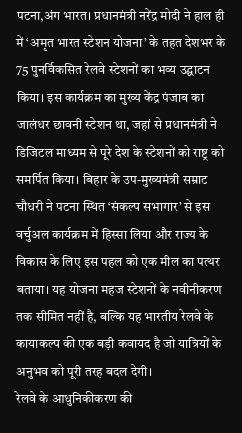पटना,अंग भारत। प्रधानमंत्री नरेंद्र मोदी ने हाल ही में ‘अमृत भारत स्टेशन योजना’ के तहत देशभर के 75 पुनर्विकसित रेलवे स्टेशनों का भव्य उद्घाटन किया। इस कार्यक्रम का मुख्य केंद्र पंजाब का जालंधर छावनी स्टेशन था, जहां से प्रधानमंत्री ने डिजिटल माध्यम से पूरे देश के स्टेशनों को राष्ट्र को समर्पित किया। बिहार के उप-मुख्यमंत्री सम्राट चौधरी ने पटना स्थित ‘संकल्प सभागार’ से इस वर्चुअल कार्यक्रम में हिस्सा लिया और राज्य के विकास के लिए इस पहल को एक मील का पत्थर बताया। यह योजना महज स्टेशनों के नवीनीकरण तक सीमित नहीं है, बल्कि यह भारतीय रेलवे के कायाकल्प की एक बड़ी कवायद है जो यात्रियों के अनुभव को पूरी तरह बदल देगी।
रेलवे के आधुनिकीकरण की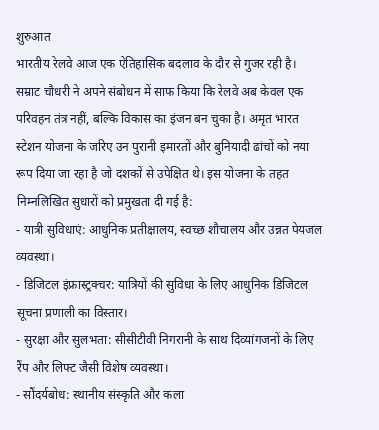शुरुआत
भारतीय रेलवे आज एक ऐतिहासिक बदलाव के दौर से गुजर रही है। सम्राट चौधरी ने अपने संबोधन में साफ किया कि रेलवे अब केवल एक परिवहन तंत्र नहीं, बल्कि विकास का इंजन बन चुका है। अमृत भारत स्टेशन योजना के जरिए उन पुरानी इमारतों और बुनियादी ढांचों को नया रूप दिया जा रहा है जो दशकों से उपेक्षित थे। इस योजना के तहत निम्नलिखित सुधारों को प्रमुखता दी गई है:
- यात्री सुविधाएं: आधुनिक प्रतीक्षालय, स्वच्छ शौचालय और उन्नत पेयजल व्यवस्था।
- डिजिटल इंफ्रास्ट्रक्चर: यात्रियों की सुविधा के लिए आधुनिक डिजिटल सूचना प्रणाली का विस्तार।
- सुरक्षा और सुलभता: सीसीटीवी निगरानी के साथ दिव्यांगजनों के लिए रैंप और लिफ्ट जैसी विशेष व्यवस्था।
- सौंदर्यबोध: स्थानीय संस्कृति और कला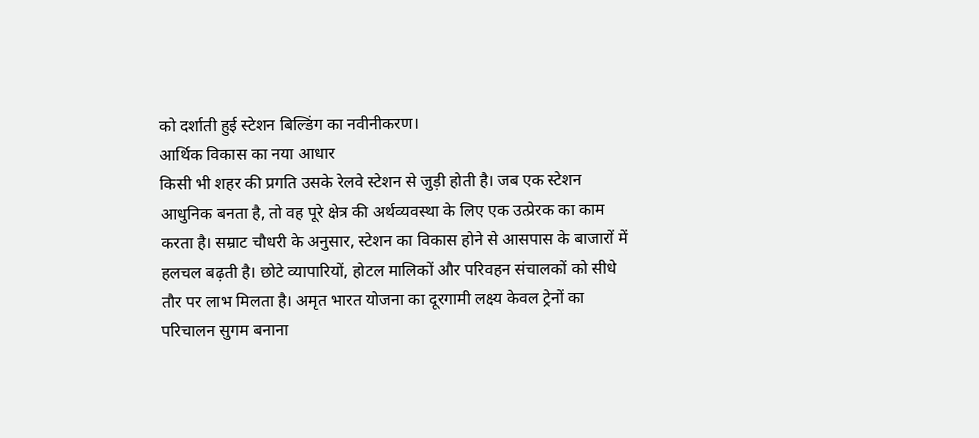को दर्शाती हुई स्टेशन बिल्डिंग का नवीनीकरण।
आर्थिक विकास का नया आधार
किसी भी शहर की प्रगति उसके रेलवे स्टेशन से जुड़ी होती है। जब एक स्टेशन आधुनिक बनता है, तो वह पूरे क्षेत्र की अर्थव्यवस्था के लिए एक उत्प्रेरक का काम करता है। सम्राट चौधरी के अनुसार, स्टेशन का विकास होने से आसपास के बाजारों में हलचल बढ़ती है। छोटे व्यापारियों, होटल मालिकों और परिवहन संचालकों को सीधे तौर पर लाभ मिलता है। अमृत भारत योजना का दूरगामी लक्ष्य केवल ट्रेनों का परिचालन सुगम बनाना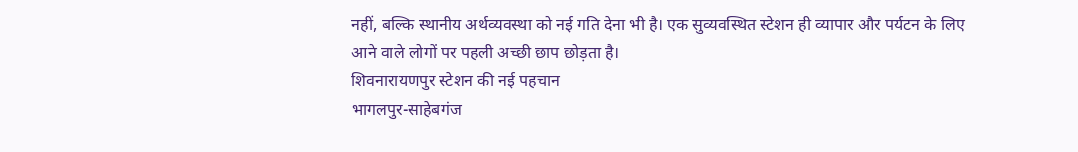नहीं, बल्कि स्थानीय अर्थव्यवस्था को नई गति देना भी है। एक सुव्यवस्थित स्टेशन ही व्यापार और पर्यटन के लिए आने वाले लोगों पर पहली अच्छी छाप छोड़ता है।
शिवनारायणपुर स्टेशन की नई पहचान
भागलपुर-साहेबगंज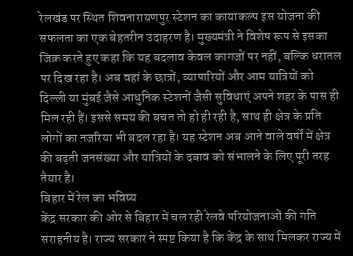रेलखंड पर स्थित शिवनारायणपुर स्टेशन का कायाकल्प इस योजना की सफलता का एक बेहतरीन उदाहरण है। मुख्यमंत्री ने विशेष रूप से इसका जिक्र करते हुए कहा कि यह बदलाव केवल कागजों पर नहीं, बल्कि धरातल पर दिख रहा है। अब वहां के छात्रों, व्यापारियों और आम यात्रियों को दिल्ली या मुंबई जैसे आधुनिक स्टेशनों जैसी सुविधाएं अपने शहर के पास ही मिल रही हैं। इससे समय की बचत तो हो ही रही है, साथ ही क्षेत्र के प्रति लोगों का नजरिया भी बदल रहा है। यह स्टेशन अब आने वाले वर्षों में क्षेत्र की बढ़ती जनसंख्या और यात्रियों के दबाव को संभालने के लिए पूरी तरह तैयार है।
बिहार में रेल का भविष्य
केंद्र सरकार की ओर से बिहार में चल रही रेलवे परियोजनाओं की गति सराहनीय है। राज्य सरकार ने स्पष्ट किया है कि केंद्र के साथ मिलकर राज्य में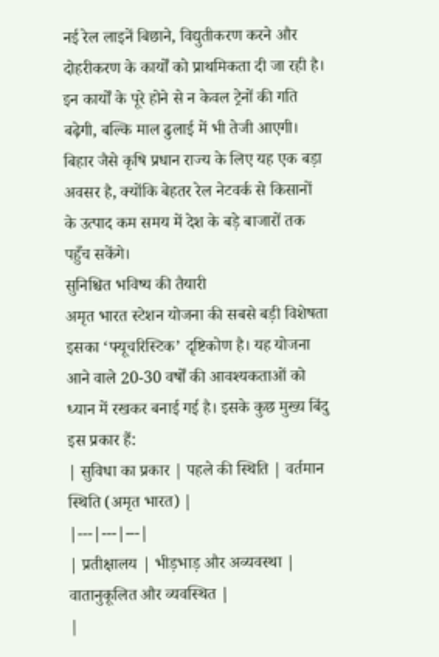नई रेल लाइनें बिछाने, विद्युतीकरण करने और दोहरीकरण के कार्यों को प्राथमिकता दी जा रही है। इन कार्यों के पूरे होने से न केवल ट्रेनों की गति बढ़ेगी, बल्कि माल ढुलाई में भी तेजी आएगी। बिहार जैसे कृषि प्रधान राज्य के लिए यह एक बड़ा अवसर है, क्योंकि बेहतर रेल नेटवर्क से किसानों के उत्पाद कम समय में देश के बड़े बाजारों तक पहुँच सकेंगे।
सुनिश्चित भविष्य की तैयारी
अमृत भारत स्टेशन योजना की सबसे बड़ी विशेषता इसका ‘फ्यूचरिस्टिक’ दृष्टिकोण है। यह योजना आने वाले 20-30 वर्षों की आवश्यकताओं को ध्यान में रखकर बनाई गई है। इसके कुछ मुख्य बिंदु इस प्रकार हैं:
| सुविधा का प्रकार | पहले की स्थिति | वर्तमान स्थिति (अमृत भारत) |
|---|---|---|
| प्रतीक्षालय | भीड़भाड़ और अव्यवस्था | वातानुकूलित और व्यवस्थित |
|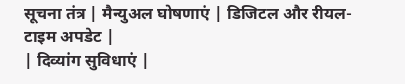सूचना तंत्र | मैन्युअल घोषणाएं | डिजिटल और रीयल-टाइम अपडेट |
| दिव्यांग सुविधाएं |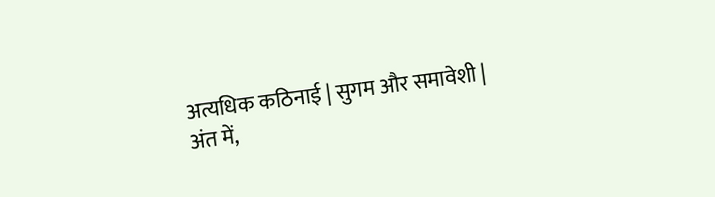अत्यधिक कठिनाई | सुगम और समावेशी |
अंत में,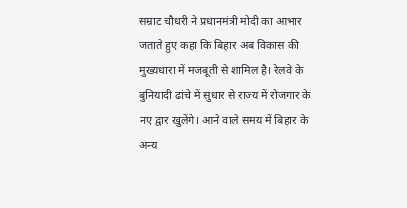सम्राट चौधरी ने प्रधानमंत्री मोदी का आभार जताते हुए कहा कि बिहार अब विकास की मुख्यधारा में मजबूती से शामिल है। रेलवे के बुनियादी ढांचे में सुधार से राज्य में रोजगार के नए द्वार खुलेंगे। आने वाले समय में बिहार के अन्य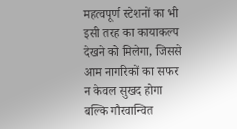महत्वपूर्ण स्टेशनों का भी इसी तरह का कायाकल्प देखने को मिलेगा, जिससे आम नागरिकों का सफर न केवल सुखद होगा बल्कि गौरवान्वित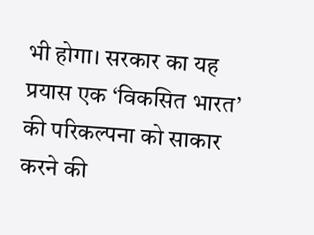भी होगा। सरकार का यह प्रयास एक ‘विकसित भारत’ की परिकल्पना को साकार करने की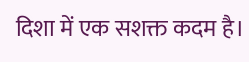दिशा में एक सशक्त कदम है।